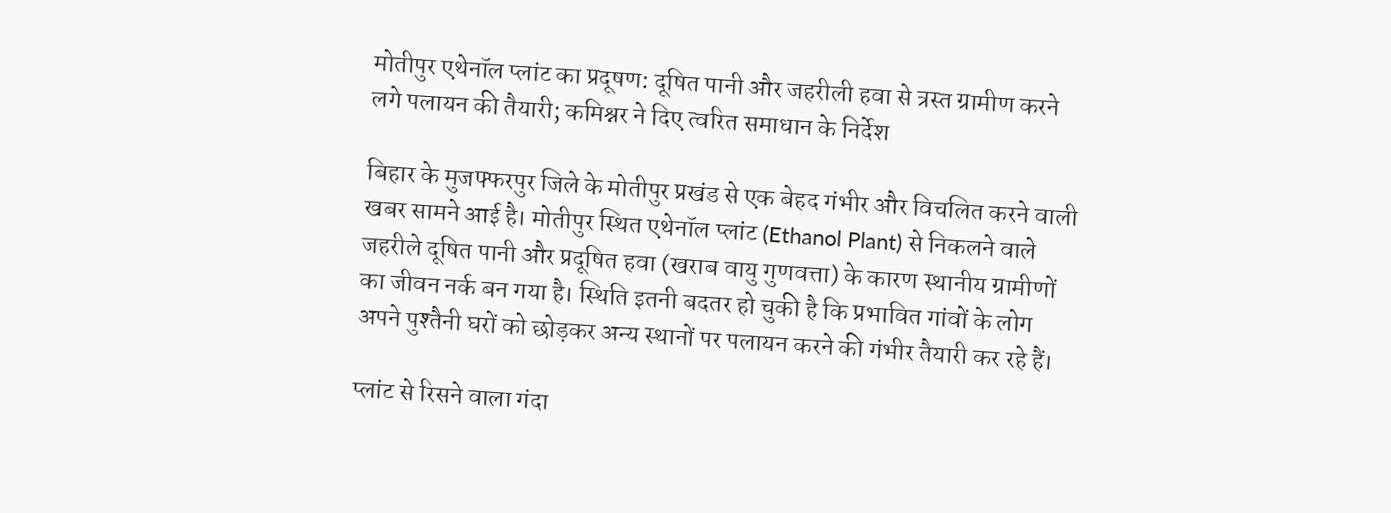मोतीपुर एथेनॉल प्लांट का प्रदूषण: दूषित पानी और जहरीली हवा से त्रस्त ग्रामीण करने लगे पलायन की तैयारी; कमिश्नर ने दिए त्वरित समाधान के निर्देश

बिहार के मुजफ्फरपुर जिले के मोतीपुर प्रखंड से एक बेहद गंभीर और विचलित करने वाली खबर सामने आई है। मोतीपुर स्थित एथेनॉल प्लांट (Ethanol Plant) से निकलने वाले जहरीले दूषित पानी और प्रदूषित हवा (खराब वायु गुणवत्ता) के कारण स्थानीय ग्रामीणों का जीवन नर्क बन गया है। स्थिति इतनी बदतर हो चुकी है कि प्रभावित गांवों के लोग अपने पुश्तैनी घरों को छोड़कर अन्य स्थानों पर पलायन करने की गंभीर तैयारी कर रहे हैं।

प्लांट से रिसने वाला गंदा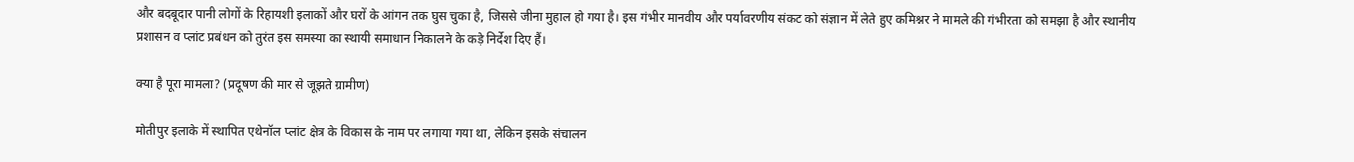और बदबूदार पानी लोगों के रिहायशी इलाकों और घरों के आंगन तक घुस चुका है, जिससे जीना मुहाल हो गया है। इस गंभीर मानवीय और पर्यावरणीय संकट को संज्ञान में लेते हुए कमिश्नर ने मामले की गंभीरता को समझा है और स्थानीय प्रशासन व प्लांट प्रबंधन को तुरंत इस समस्या का स्थायी समाधान निकालने के कड़े निर्देश दिए हैं।

क्या है पूरा मामला? (प्रदूषण की मार से जूझते ग्रामीण)

मोतीपुर इलाके में स्थापित एथेनॉल प्लांट क्षेत्र के विकास के नाम पर लगाया गया था, लेकिन इसके संचालन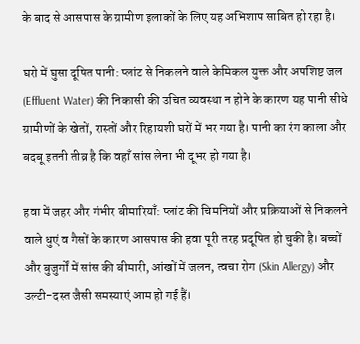के बाद से आसपास के ग्रामीण इलाकों के लिए यह अभिशाप साबित हो रहा है।

घरो में घुसा दूषित पानी: प्लांट से निकलने वाले केमिकल युक्त और अपशिष्ट जल (Effluent Water) की निकासी की उचित व्यवस्था न होने के कारण यह पानी सीधे ग्रामीणों के खेतों, रास्तों और रिहायशी घरों में भर गया है। पानी का रंग काला और बदबू इतनी तीव्र है कि वहाँ सांस लेना भी दूभर हो गया है।

हवा में जहर और गंभीर बीमारियाँ: प्लांट की चिमनियों और प्रक्रियाओं से निकलने वाले धुएं व गैसों के कारण आसपास की हवा पूरी तरह प्रदूषित हो चुकी है। बच्चों और बुजुर्गों में सांस की बीमारी, आंखों में जलन, त्वचा रोग (Skin Allergy) और उल्टी-दस्त जैसी समस्याएं आम हो गई हैं।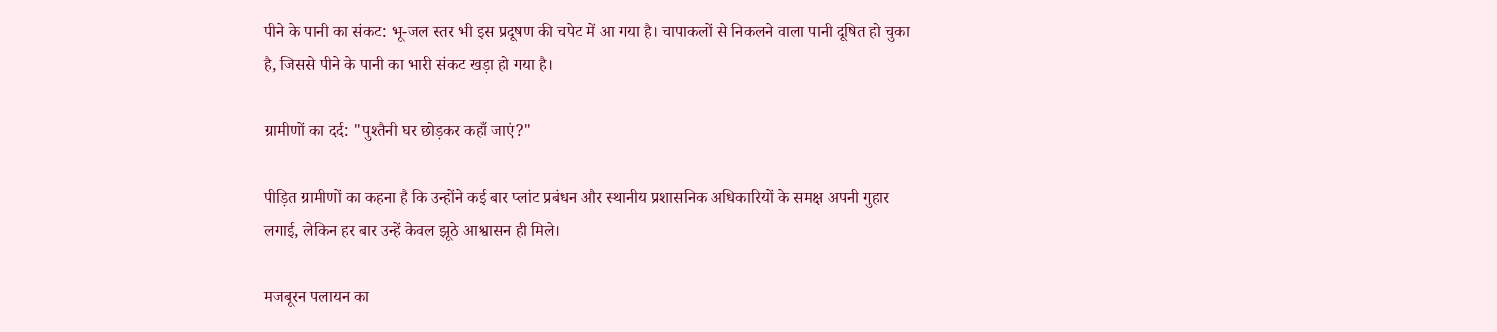पीने के पानी का संकट: भू-जल स्तर भी इस प्रदूषण की चपेट में आ गया है। चापाकलों से निकलने वाला पानी दूषित हो चुका है, जिससे पीने के पानी का भारी संकट खड़ा हो गया है।

ग्रामीणों का दर्द: "पुश्तैनी घर छोड़कर कहाँ जाएं?"

पीड़ित ग्रामीणों का कहना है कि उन्होंने कई बार प्लांट प्रबंधन और स्थानीय प्रशासनिक अधिकारियों के समक्ष अपनी गुहार लगाई, लेकिन हर बार उन्हें केवल झूठे आश्वासन ही मिले।

मजबूरन पलायन का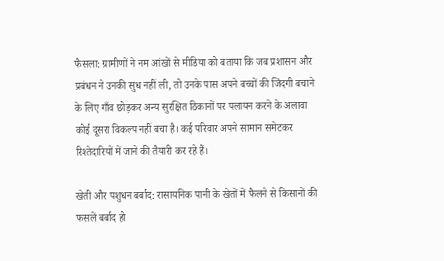फैसला: ग्रामीणों ने नम आंखों से मीडिया को बताया कि जब प्रशासन और प्रबंधन ने उनकी सुध नहीं ली, तो उनके पास अपने बच्चों की जिंदगी बचाने के लिए गाँव छोड़कर अन्य सुरक्षित ठिकानों पर पलायन करने के अलावा कोई दूसरा विकल्प नहीं बचा है। कई परिवार अपने सामान समेटकर रिश्तेदारियों में जाने की तैयारी कर रहे हैं।

खेती और पशुधन बर्बाद: रासायनिक पानी के खेतों में फैलने से किसानों की फसलें बर्बाद हो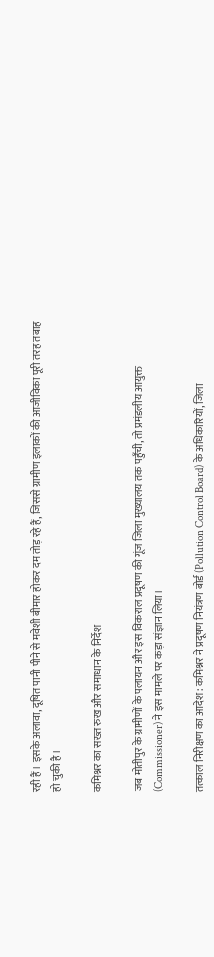रही हैं। इसके अलावा, दूषित पानी पीने से मवेशी बीमार होकर दम तोड़ रहे हैं, जिससे ग्रामीण इलाकों की आजीविका पूरी तरह तबाह हो चुकी है।

कमिश्नर का सख्त रुख और समाधान के निर्देश

जब मोतीपुर के ग्रामीणों के पलायन और इस विकराल प्रदूषण की गूंज जिला मुख्यालय तक पहुँची, तो प्रमंडलीय आयुक्त (Commissioner) ने इस मामले पर कड़ा संज्ञान लिया।

तत्काल निरीक्षण का आदेश: कमिश्नर ने प्रदूषण नियंत्रण बोर्ड (Pollution Control Board) के अधिकारियों, जिला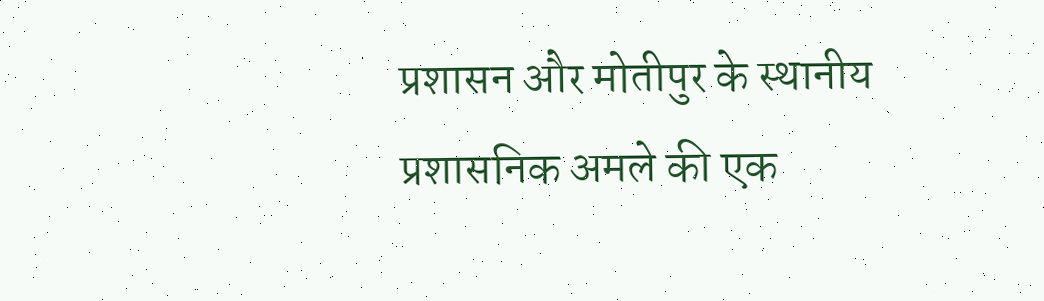प्रशासन और मोतीपुर के स्थानीय प्रशासनिक अमले की एक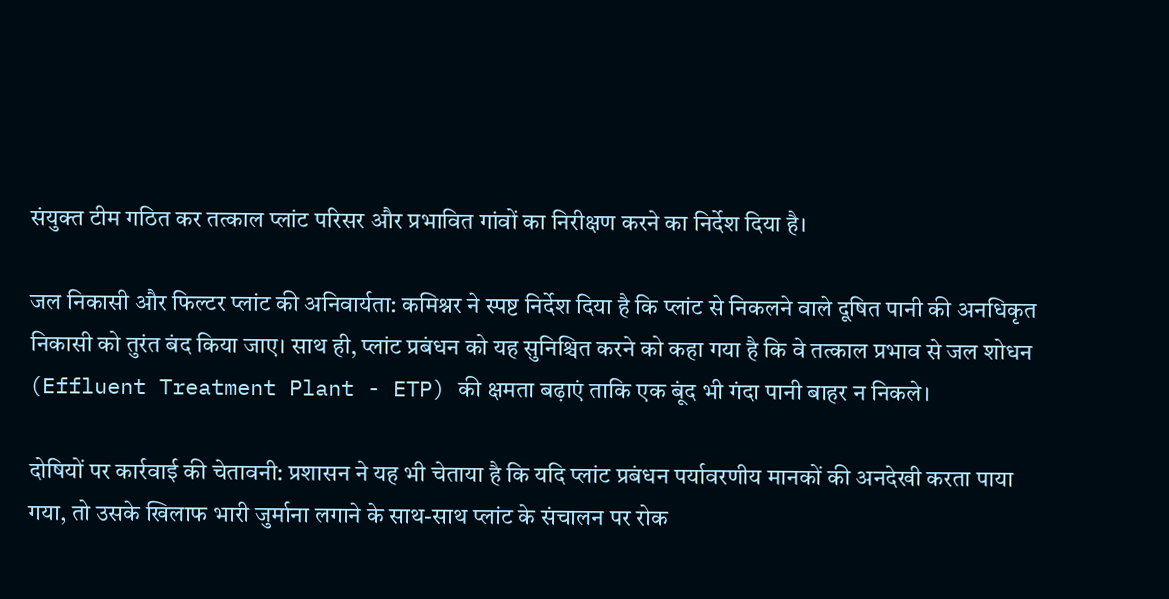संयुक्त टीम गठित कर तत्काल प्लांट परिसर और प्रभावित गांवों का निरीक्षण करने का निर्देश दिया है।

जल निकासी और फिल्टर प्लांट की अनिवार्यता: कमिश्नर ने स्पष्ट निर्देश दिया है कि प्लांट से निकलने वाले दूषित पानी की अनधिकृत निकासी को तुरंत बंद किया जाए। साथ ही, प्लांट प्रबंधन को यह सुनिश्चित करने को कहा गया है कि वे तत्काल प्रभाव से जल शोधन (Effluent Treatment Plant - ETP) की क्षमता बढ़ाएं ताकि एक बूंद भी गंदा पानी बाहर न निकले।

दोषियों पर कार्रवाई की चेतावनी: प्रशासन ने यह भी चेताया है कि यदि प्लांट प्रबंधन पर्यावरणीय मानकों की अनदेखी करता पाया गया, तो उसके खिलाफ भारी जुर्माना लगाने के साथ-साथ प्लांट के संचालन पर रोक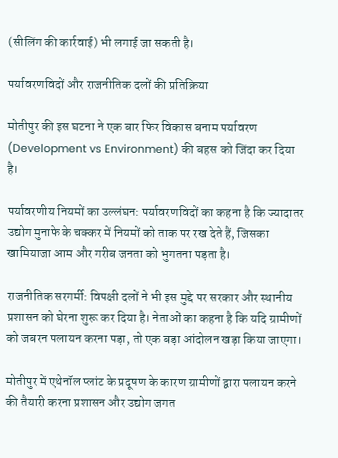(सीलिंग की कार्रवाई) भी लगाई जा सकती है।

पर्यावरणविदों और राजनीतिक दलों की प्रतिक्रिया

मोतीपुर की इस घटना ने एक बार फिर विकास बनाम पर्यावरण (Development vs Environment) की बहस को जिंदा कर दिया है।

पर्यावरणीय नियमों का उल्लंघन: पर्यावरणविदों का कहना है कि ज्यादातर उद्योग मुनाफे के चक्कर में नियमों को ताक पर रख देते हैं, जिसका खामियाजा आम और गरीब जनता को भुगतना पड़ता है।

राजनीतिक सरगर्मी: विपक्षी दलों ने भी इस मुद्दे पर सरकार और स्थानीय प्रशासन को घेरना शुरू कर दिया है। नेताओं का कहना है कि यदि ग्रामीणों को जबरन पलायन करना पड़ा, तो एक बड़ा आंदोलन खड़ा किया जाएगा।

मोतीपुर में एथेनॉल प्लांट के प्रदूषण के कारण ग्रामीणों द्वारा पलायन करने की तैयारी करना प्रशासन और उद्योग जगत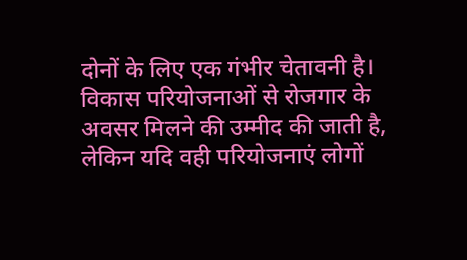दोनों के लिए एक गंभीर चेतावनी है। विकास परियोजनाओं से रोजगार के अवसर मिलने की उम्मीद की जाती है, लेकिन यदि वही परियोजनाएं लोगों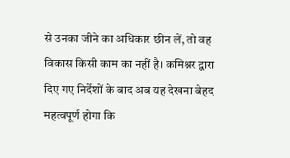से उनका जीने का अधिकार छीन लें, तो वह विकास किसी काम का नहीं है। कमिश्नर द्वारा दिए गए निर्देशों के बाद अब यह देखना बेहद महत्वपूर्ण होगा कि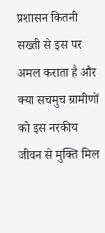प्रशासन कितनी सख्ती से इस पर अमल कराता है और क्या सचमुच ग्रामीणों को इस नरकीय जीवन से मुक्ति मिल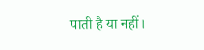पाती है या नहीं।